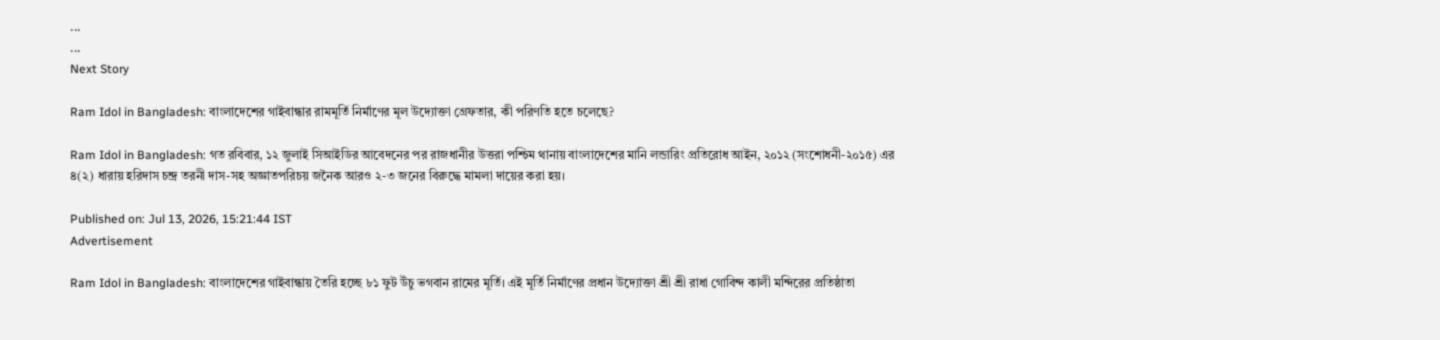...
...
Next Story

Ram Idol in Bangladesh: বাংলাদেশের গাইবান্ধার রামমূর্তি নির্মাণের মূল উদ্যোক্তা গ্রেফতার, কী পরিণতি হতে চলেছে?

Ram Idol in Bangladesh: গত রবিবার, ১২ জুলাই সিআইডির আবেদনের পর রাজধানীর উত্তরা পশ্চিম থানায় বাংলাদেশের মানি লন্ডারিং প্রতিরোধ আইন, ২০১২ (সংশোধনী-২০১৫) এর ৪(২) ধারায় হরিদাস চন্দ্র তরনী দাস-সহ অজ্ঞাতপরিচয় জনৈক আরও ২-৩ জনের বিরুদ্ধে মামলা দায়ের করা হয়।

Published on: Jul 13, 2026, 15:21:44 IST
Advertisement

Ram Idol in Bangladesh: বাংলাদেশের গাইবান্ধায় তৈরি হচ্ছে ৮১ ফুট উঁচু ভগবান রামের মূর্তি। এই মূর্তি নির্মাণের প্রধান উদ্যোক্তা শ্রী শ্রী রাধা গোবিন্দ কালী মন্দিরের প্রতিষ্ঠাতা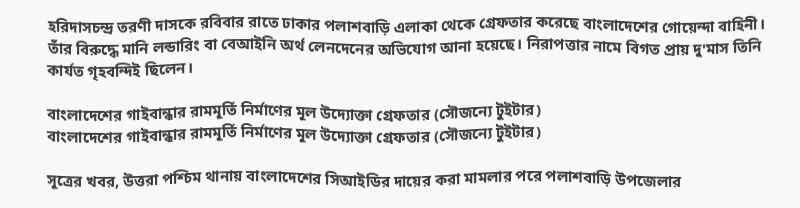হরিদাসচন্দ্র তরণী দাসকে রবিবার রাতে ঢাকার পলাশবাড়ি এলাকা থেকে গ্রেফতার করেছে বাংলাদেশের গোয়েন্দা বাহিনী। তাঁর বিরুদ্ধে মানি লন্ডারিং বা বেআইনি অর্থ লেনদেনের অভিযোগ আনা হয়েছে। নিরাপত্তার নামে বিগত প্রায় দু'মাস তিনি কার্যত গৃহবন্দিই ছিলেন।

বাংলাদেশের গাইবান্ধার রামমূর্তি নির্মাণের মূল উদ্যোক্তা গ্রেফতার (সৌজন্যে টুইটার)
বাংলাদেশের গাইবান্ধার রামমূর্তি নির্মাণের মূল উদ্যোক্তা গ্রেফতার (সৌজন্যে টুইটার)

সূত্রের খবর, উত্তরা পশ্চিম থানায় বাংলাদেশের সিআইডির দায়ের করা মামলার পরে পলাশবাড়ি উপজেলার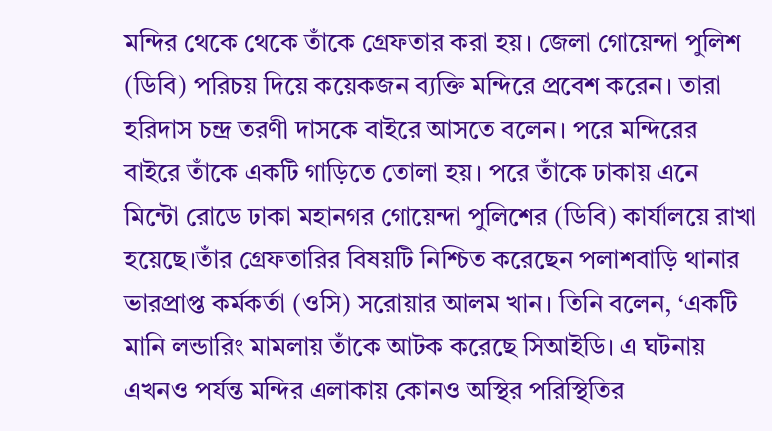মন্দির থেকে থেকে তাঁকে গ্রেফতার করা হয়। জেলা গোয়েন্দা পুলিশ (ডিবি) পরিচয় দিয়ে কয়েকজন ব্যক্তি মন্দিরে প্রবেশ করেন। তারা হরিদাস চন্দ্র তরণী দাসকে বাইরে আসতে বলেন। পরে মন্দিরের বাইরে তাঁকে একটি গাড়িতে তোলা হয়। পরে তাঁকে ঢাকায় এনে মিন্টো রোডে ঢাকা মহানগর গোয়েন্দা পুলিশের (ডিবি) কার্যালয়ে রাখা হয়েছে।তাঁর গ্রেফতারির বিষয়টি নিশ্চিত করেছেন পলাশবাড়ি থানার ভারপ্রাপ্ত কর্মকর্তা (ওসি) সরোয়ার আলম খান। তিনি বলেন, ‘একটি মানি লন্ডারিং মামলায় তাঁকে আটক করেছে সিআইডি। এ ঘটনায় এখনও পর্যন্ত মন্দির এলাকায় কোনও অস্থির পরিস্থিতির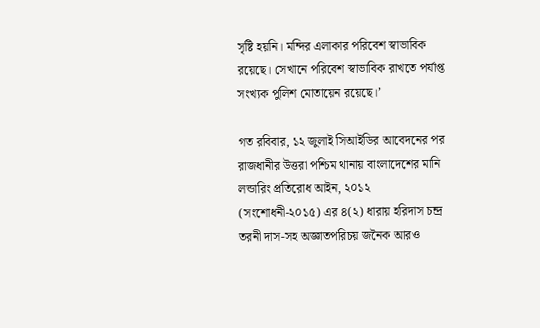সৃষ্টি হয়নি। মন্দির এলাকার পরিবেশ স্বাভাবিক রয়েছে। সেখানে পরিবেশ স্বাভাবিক রাখতে পর্যাপ্ত সংখ্যক পুলিশ মোতায়েন রয়েছে।’

গত রবিবার, ১২ জুলাই সিআইডির আবেদনের পর রাজধানীর উত্তরা পশ্চিম থানায় বাংলাদেশের মানি লন্ডারিং প্রতিরোধ আইন, ২০১২ (সংশোধনী-২০১৫) এর ৪(২) ধারায় হরিদাস চন্দ্র তরনী দাস-সহ অজ্ঞাতপরিচয় জনৈক আরও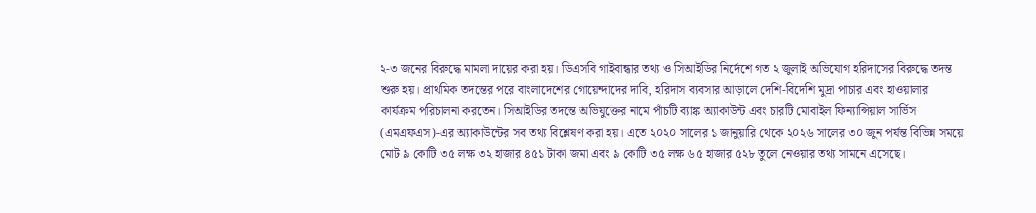২-৩ জনের বিরুদ্ধে মামলা দায়ের করা হয়। ডিএসবি গাইবান্ধার তথ্য ও সিআইডির নির্দেশে গত ২ জুলাই অভিযোগ হরিদাসের বিরুদ্ধে তদন্ত শুরু হয়। প্রাথমিক তদন্তের পরে বাংলাদেশের গোয়েন্দাদের দাবি, হরিদাস ব্যবসার আড়ালে দেশি-বিদেশি মুদ্রা পাচার এবং হাওয়ালার কার্যক্রম পরিচালনা করতেন। সিআইডির তদন্তে অভিযুক্তের নামে পাঁচটি ব্যাঙ্ক অ্যাকাউন্ট এবং চারটি মোবাইল ফিন্যান্সিয়াল সার্ভিস (এমএফএস)-এর অ্যাকাউন্টের সব তথ্য বিশ্লেষণ করা হয়। এতে ২০২০ সালের ১ জানুয়ারি থেকে ২০২৬ সালের ৩০ জুন পর্যন্ত বিভিন্ন সময়ে মোট ৯ কোটি ৩৫ লক্ষ ৩২ হাজার ৪৫১ টাকা জমা এবং ৯ কোটি ৩৫ লক্ষ ৬৫ হাজার ৫২৮ তুলে নেওয়ার তথ্য সামনে এসেছে।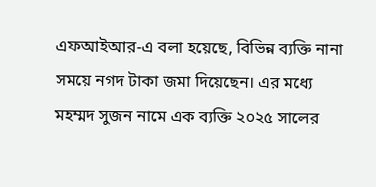এফআইআর-এ বলা হয়েছে, বিভিন্ন ব্যক্তি নানা সময়ে নগদ টাকা জমা দিয়েছেন। এর মধ্যে মহম্মদ সুজন নামে এক ব্যক্তি ২০২৫ সালের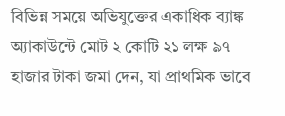বিভিন্ন সময়ে অভিযুক্তের একাধিক ব্যাঙ্ক অ্যাকাউন্টে মোট ২ কোটি ২১ লক্ষ ৯৭ হাজার টাকা জমা দেন, যা প্রাথমিক ভাবে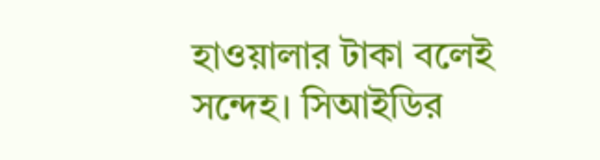হাওয়ালার টাকা বলেই সন্দেহ। সিআইডির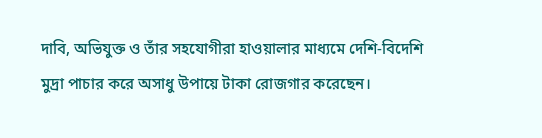দাবি, অভিযুক্ত ও তাঁর সহযোগীরা হাওয়ালার মাধ্যমে দেশি-বিদেশি মুদ্রা পাচার করে অসাধু উপায়ে টাকা রোজগার করেছেন।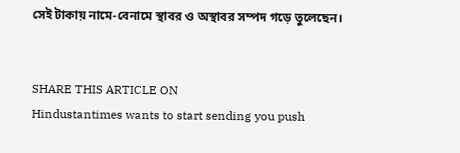সেই টাকায় নামে-বেনামে স্থাবর ও অস্থাবর সম্পদ গড়ে তুলেছেন।


SHARE THIS ARTICLE ON
Hindustantimes wants to start sending you push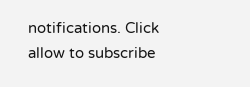notifications. Click allow to subscribe